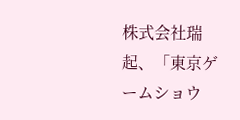株式会社瑞起、「東京ゲームショウ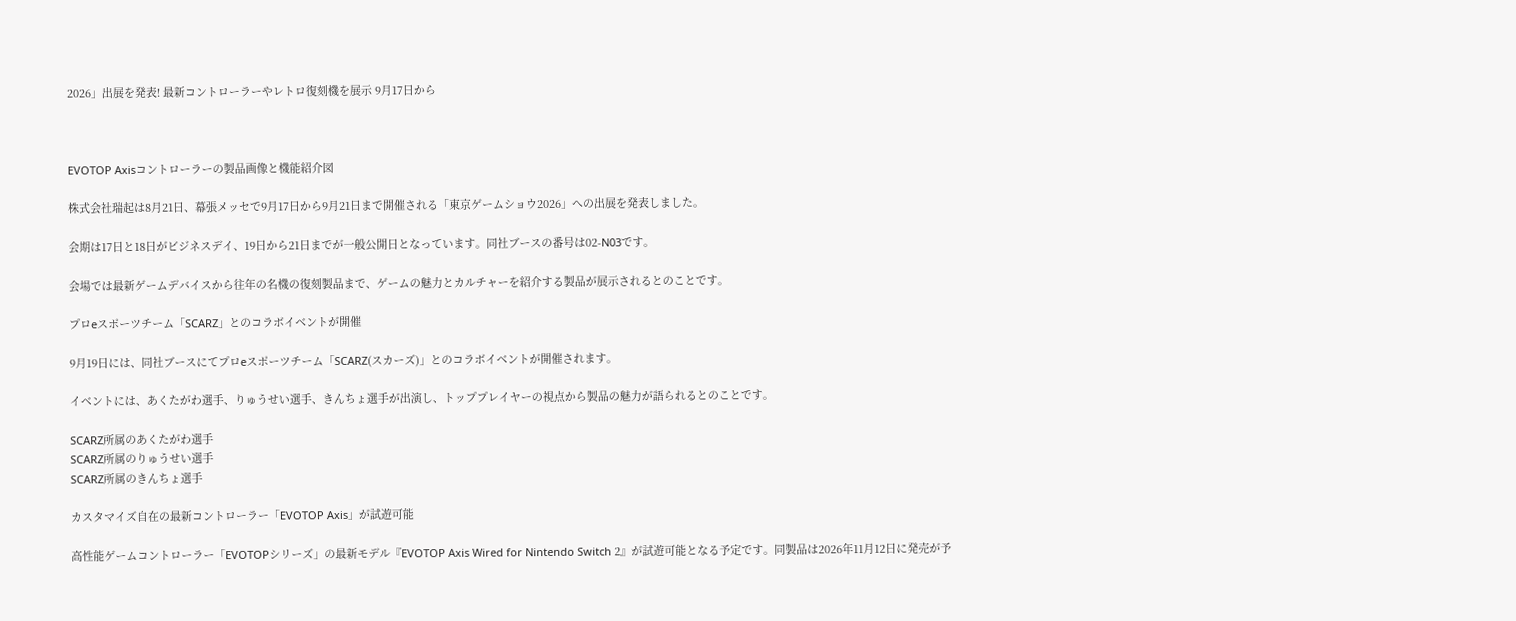2026」出展を発表! 最新コントローラーやレトロ復刻機を展示 9月17日から



EVOTOP Axisコントローラーの製品画像と機能紹介図

株式会社瑞起は8月21日、幕張メッセで9月17日から9月21日まで開催される「東京ゲームショウ2026」への出展を発表しました。

会期は17日と18日がビジネスデイ、19日から21日までが一般公開日となっています。同社ブースの番号は02-N03です。

会場では最新ゲームデバイスから往年の名機の復刻製品まで、ゲームの魅力とカルチャーを紹介する製品が展示されるとのことです。

プロeスポーツチーム「SCARZ」とのコラボイベントが開催

9月19日には、同社ブースにてプロeスポーツチーム「SCARZ(スカーズ)」とのコラボイベントが開催されます。

イベントには、あくたがわ選手、りゅうせい選手、きんちょ選手が出演し、トッププレイヤーの視点から製品の魅力が語られるとのことです。

SCARZ所属のあくたがわ選手
SCARZ所属のりゅうせい選手
SCARZ所属のきんちょ選手

カスタマイズ自在の最新コントローラー「EVOTOP Axis」が試遊可能

高性能ゲームコントローラー「EVOTOPシリーズ」の最新モデル『EVOTOP Axis Wired for Nintendo Switch 2』が試遊可能となる予定です。同製品は2026年11月12日に発売が予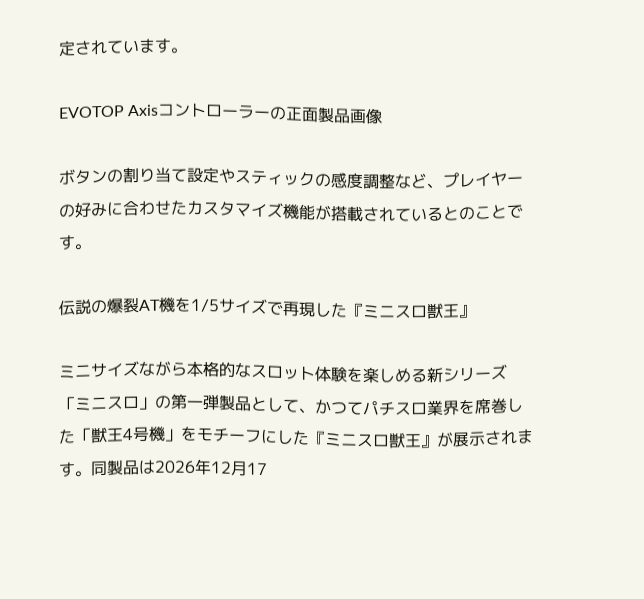定されています。

EVOTOP Axisコントローラーの正面製品画像

ボタンの割り当て設定やスティックの感度調整など、プレイヤーの好みに合わせたカスタマイズ機能が搭載されているとのことです。

伝説の爆裂AT機を1/5サイズで再現した『ミニスロ獣王』

ミニサイズながら本格的なスロット体験を楽しめる新シリーズ「ミニスロ」の第一弾製品として、かつてパチスロ業界を席巻した「獣王4号機」をモチーフにした『ミニスロ獣王』が展示されます。同製品は2026年12月17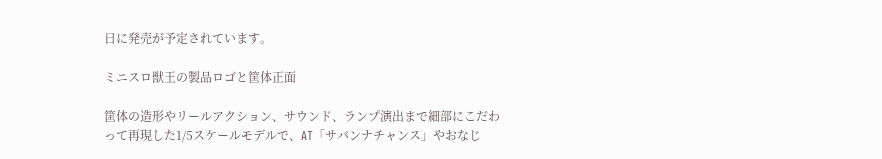日に発売が予定されています。

ミニスロ獣王の製品ロゴと筐体正面

筐体の造形やリールアクション、サウンド、ランプ演出まで細部にこだわって再現した1/5スケールモデルで、AT「サバンナチャンス」やおなじ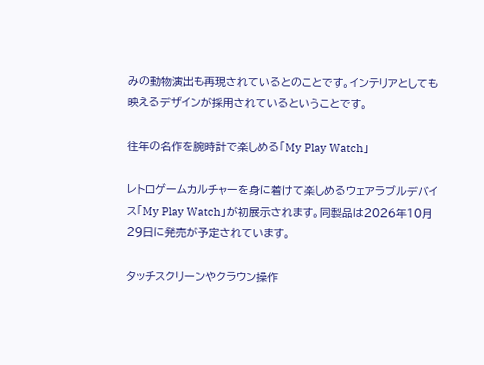みの動物演出も再現されているとのことです。インテリアとしても映えるデザインが採用されているということです。

往年の名作を腕時計で楽しめる「My Play Watch」

レトロゲームカルチャーを身に着けて楽しめるウェアラブルデバイス「My Play Watch」が初展示されます。同製品は2026年10月29日に発売が予定されています。

タッチスクリーンやクラウン操作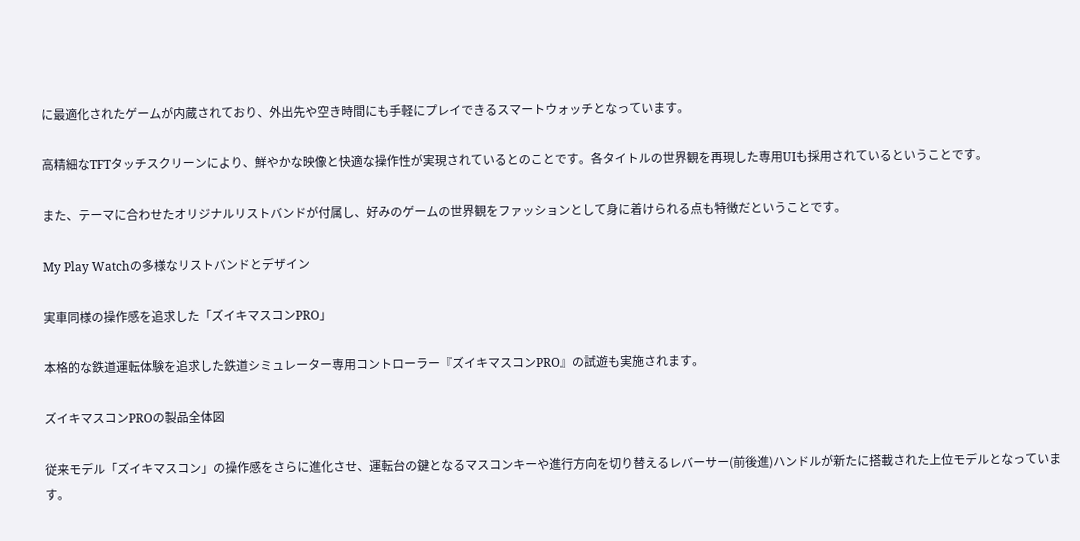に最適化されたゲームが内蔵されており、外出先や空き時間にも手軽にプレイできるスマートウォッチとなっています。

高精細なTFTタッチスクリーンにより、鮮やかな映像と快適な操作性が実現されているとのことです。各タイトルの世界観を再現した専用UIも採用されているということです。

また、テーマに合わせたオリジナルリストバンドが付属し、好みのゲームの世界観をファッションとして身に着けられる点も特徴だということです。

My Play Watchの多様なリストバンドとデザイン

実車同様の操作感を追求した「ズイキマスコンPRO」

本格的な鉄道運転体験を追求した鉄道シミュレーター専用コントローラー『ズイキマスコンPRO』の試遊も実施されます。

ズイキマスコンPROの製品全体図

従来モデル「ズイキマスコン」の操作感をさらに進化させ、運転台の鍵となるマスコンキーや進行方向を切り替えるレバーサー(前後進)ハンドルが新たに搭載された上位モデルとなっています。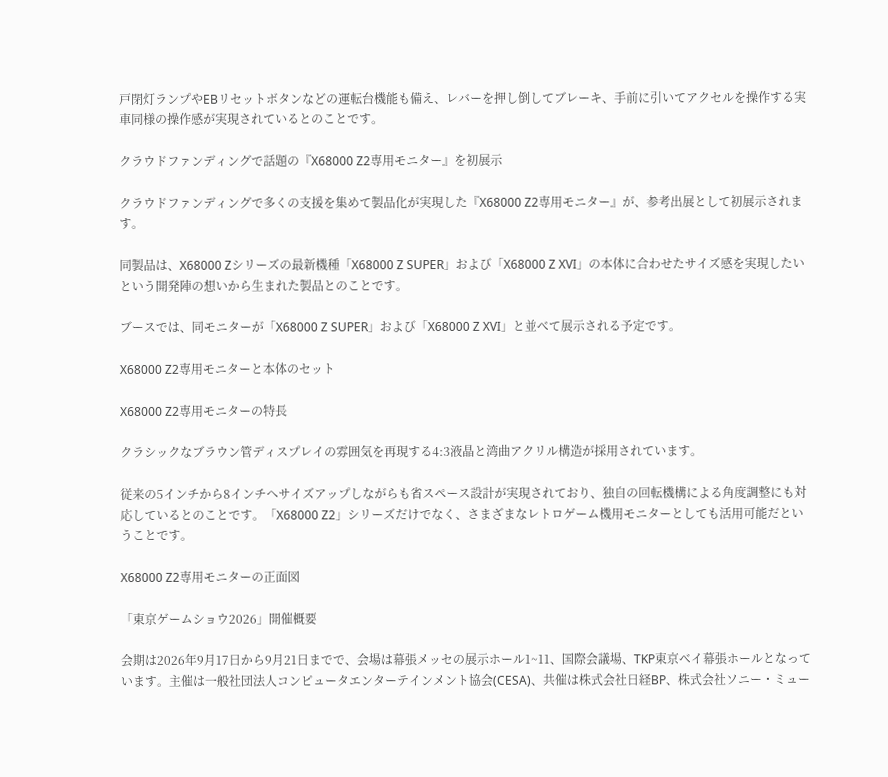戸閉灯ランプやEBリセットボタンなどの運転台機能も備え、レバーを押し倒してブレーキ、手前に引いてアクセルを操作する実車同様の操作感が実現されているとのことです。

クラウドファンディングで話題の『X68000 Z2専用モニター』を初展示

クラウドファンディングで多くの支援を集めて製品化が実現した『X68000 Z2専用モニター』が、参考出展として初展示されます。

同製品は、X68000 Zシリーズの最新機種「X68000 Z SUPER」および「X68000 Z XVI」の本体に合わせたサイズ感を実現したいという開発陣の想いから生まれた製品とのことです。

ブースでは、同モニターが「X68000 Z SUPER」および「X68000 Z XVI」と並べて展示される予定です。

X68000 Z2専用モニターと本体のセット

X68000 Z2専用モニターの特長

クラシックなブラウン管ディスプレイの雰囲気を再現する4:3液晶と湾曲アクリル構造が採用されています。

従来の5インチから8インチへサイズアップしながらも省スペース設計が実現されており、独自の回転機構による角度調整にも対応しているとのことです。「X68000 Z2」シリーズだけでなく、さまざまなレトロゲーム機用モニターとしても活用可能だということです。

X68000 Z2専用モニターの正面図

「東京ゲームショウ2026」開催概要

会期は2026年9月17日から9月21日までで、会場は幕張メッセの展示ホール1~11、国際会議場、TKP東京ベイ幕張ホールとなっています。主催は一般社団法人コンピュータエンターテインメント協会(CESA)、共催は株式会社日経BP、株式会社ソニー・ミュー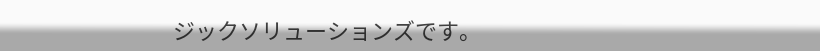ジックソリューションズです。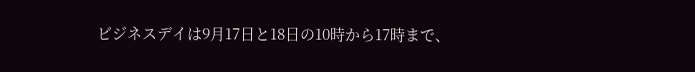ビジネスデイは9月17日と18日の10時から17時まで、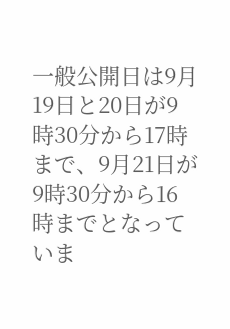一般公開日は9月19日と20日が9時30分から17時まで、9月21日が9時30分から16時までとなっていま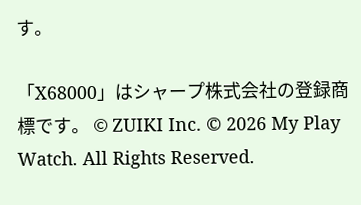す。

「X68000」はシャープ株式会社の登録商標です。 © ZUIKI Inc. © 2026 My Play Watch. All Rights Reserved.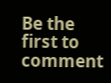Be the first to comment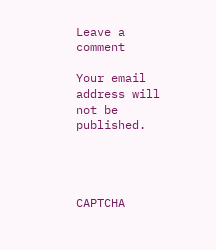Leave a comment

Your email address will not be published.




CAPTCHA